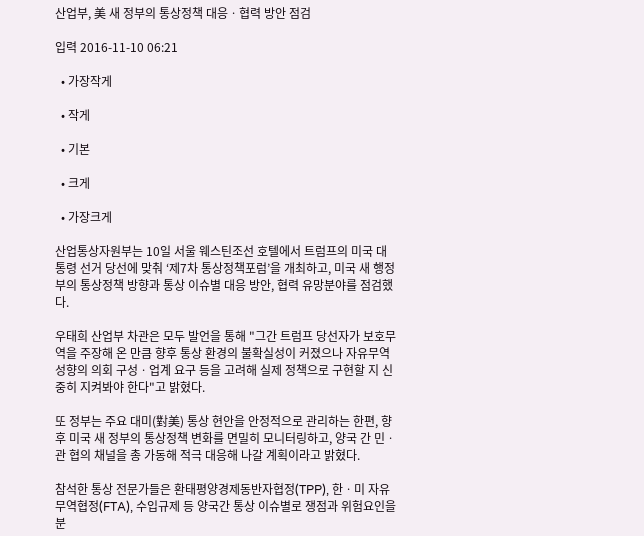산업부, 美 새 정부의 통상정책 대응ㆍ협력 방안 점검

입력 2016-11-10 06:21

  • 가장작게

  • 작게

  • 기본

  • 크게

  • 가장크게

산업통상자원부는 10일 서울 웨스틴조선 호텔에서 트럼프의 미국 대통령 선거 당선에 맞춰 ‘제7차 통상정책포럼’을 개최하고, 미국 새 행정부의 통상정책 방향과 통상 이슈별 대응 방안, 협력 유망분야를 점검했다.

우태희 산업부 차관은 모두 발언을 통해 "그간 트럼프 당선자가 보호무역을 주장해 온 만큼 향후 통상 환경의 불확실성이 커졌으나 자유무역 성향의 의회 구성ㆍ업계 요구 등을 고려해 실제 정책으로 구현할 지 신중히 지켜봐야 한다"고 밝혔다.

또 정부는 주요 대미(對美) 통상 현안을 안정적으로 관리하는 한편, 향후 미국 새 정부의 통상정책 변화를 면밀히 모니터링하고, 양국 간 민ㆍ관 협의 채널을 총 가동해 적극 대응해 나갈 계획이라고 밝혔다.

참석한 통상 전문가들은 환태평양경제동반자협정(TPP), 한ㆍ미 자유무역협정(FTA), 수입규제 등 양국간 통상 이슈별로 쟁점과 위험요인을 분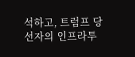석하고, 트럼프 당선자의 인프라투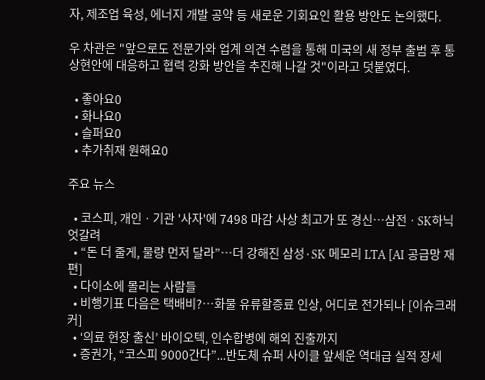자, 제조업 육성, 에너지 개발 공약 등 새로운 기회요인 활용 방안도 논의했다.

우 차관은 "앞으로도 전문가와 업계 의견 수렴을 통해 미국의 새 정부 출범 후 통상현안에 대응하고 협력 강화 방안을 추진해 나갈 것"이라고 덧붙였다.

  • 좋아요0
  • 화나요0
  • 슬퍼요0
  • 추가취재 원해요0

주요 뉴스

  • 코스피, 개인ㆍ기관 '사자'에 7498 마감 사상 최고가 또 경신⋯삼전ㆍSK하닉 엇갈려
  • “돈 더 줄게, 물량 먼저 달라”…더 강해진 삼성·SK 메모리 LTA [AI 공급망 재편]
  • 다이소에 몰리는 사람들
  • 비행기표 다음은 택배비?⋯화물 유류할증료 인상, 어디로 전가되나 [이슈크래커]
  • ‘의료 현장 출신’ 바이오텍, 인수합병에 해외 진출까지
  • 증권가, “코스피 9000간다”...반도체 슈퍼 사이클 앞세운 역대급 실적 장세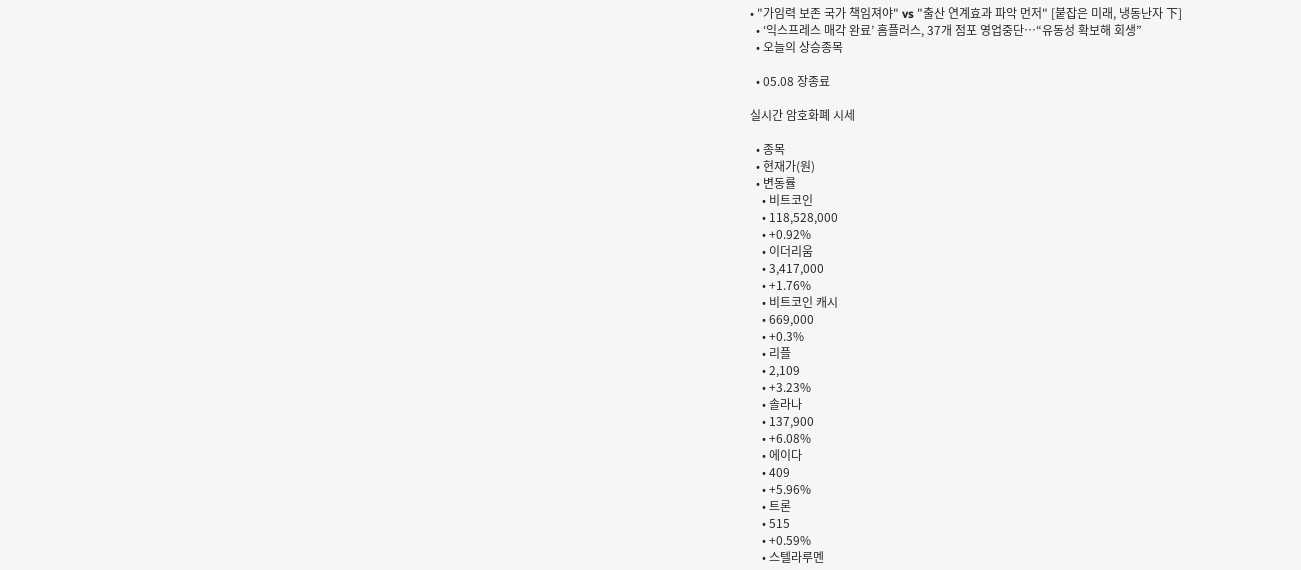• "가임력 보존 국가 책임져야" vs "출산 연계효과 파악 먼저" [붙잡은 미래, 냉동난자 下]
  • ‘익스프레스 매각 완료’ 홈플러스, 37개 점포 영업중단⋯“유동성 확보해 회생”
  • 오늘의 상승종목

  • 05.08 장종료

실시간 암호화폐 시세

  • 종목
  • 현재가(원)
  • 변동률
    • 비트코인
    • 118,528,000
    • +0.92%
    • 이더리움
    • 3,417,000
    • +1.76%
    • 비트코인 캐시
    • 669,000
    • +0.3%
    • 리플
    • 2,109
    • +3.23%
    • 솔라나
    • 137,900
    • +6.08%
    • 에이다
    • 409
    • +5.96%
    • 트론
    • 515
    • +0.59%
    • 스텔라루멘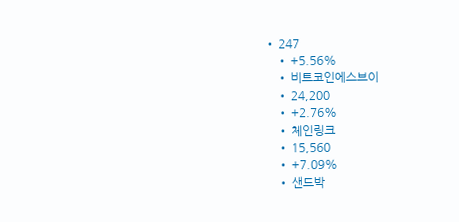• 247
    • +5.56%
    • 비트코인에스브이
    • 24,200
    • +2.76%
    • 체인링크
    • 15,560
    • +7.09%
    • 샌드박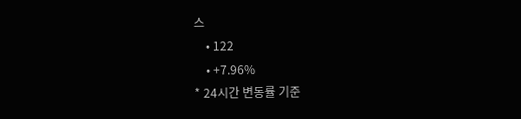스
    • 122
    • +7.96%
* 24시간 변동률 기준